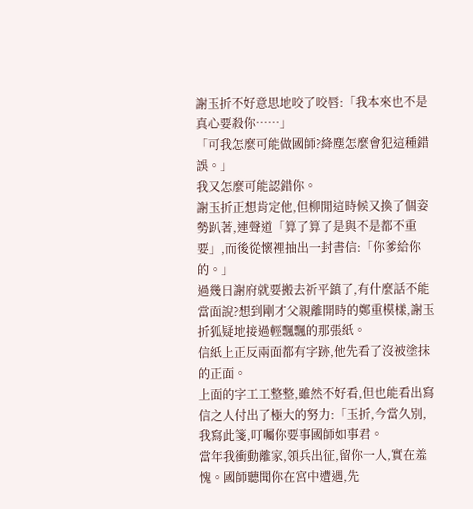謝玉折不好意思地咬了咬唇:「我本來也不是真心要殺你……」
「可我怎麼可能做國師?絳塵怎麼會犯這種錯誤。」
我又怎麼可能認錯你。
謝玉折正想肯定他,但柳閒這時候又換了個姿勢趴著,連聲道「算了算了是與不是都不重要」,而後從懷裡抽出一封書信:「你爹給你的。」
過幾日謝府就要搬去祈平鎮了,有什麼話不能當面說?想到剛才父親離開時的鄭重模樣,謝玉折狐疑地接過輕飄飄的那張紙。
信紙上正反兩面都有字跡,他先看了沒被塗抹的正面。
上面的字工工整整,雖然不好看,但也能看出寫信之人付出了極大的努力:「玉折,今當久別,我寫此箋,叮囑你要事國師如事君。
當年我衝動離家,領兵出征,留你一人,實在羞愧。國師聽聞你在宮中遭遇,先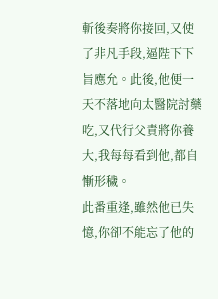斬後奏將你接回,又使了非凡手段,逼陛下下旨應允。此後,他便一天不落地向太醫院討藥吃,又代行父責將你養大,我每每看到他,都自慚形穢。
此番重逢,雖然他已失憶,你卻不能忘了他的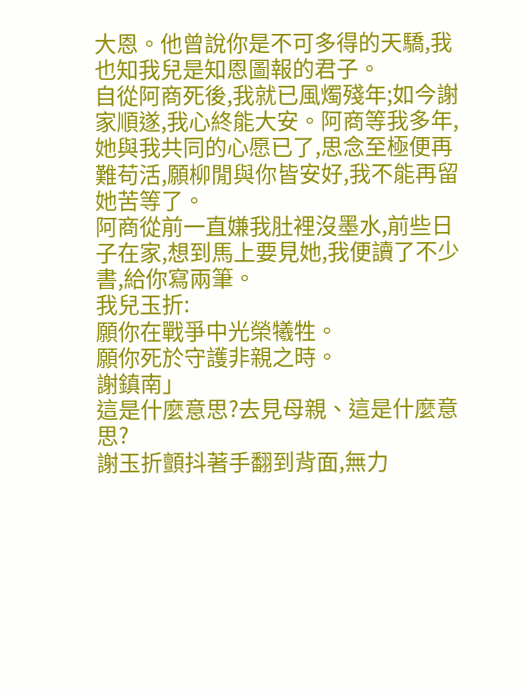大恩。他曾說你是不可多得的天驕,我也知我兒是知恩圖報的君子。
自從阿商死後,我就已風燭殘年;如今謝家順遂,我心終能大安。阿商等我多年,她與我共同的心愿已了,思念至極便再難苟活,願柳閒與你皆安好,我不能再留她苦等了。
阿商從前一直嫌我肚裡沒墨水,前些日子在家,想到馬上要見她,我便讀了不少書,給你寫兩筆。
我兒玉折:
願你在戰爭中光榮犧牲。
願你死於守護非親之時。
謝鎮南」
這是什麼意思?去見母親、這是什麼意思?
謝玉折顫抖著手翻到背面,無力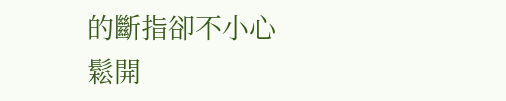的斷指卻不小心鬆開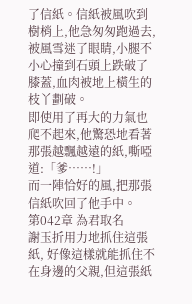了信紙。信紙被風吹到樹梢上,他急匆匆跑過去,被風雪迷了眼睛,小腿不小心撞到石頭上跌破了膝蓋,血肉被地上橫生的枝丫劃破。
即使用了再大的力氣也爬不起來,他驚恐地看著那張越飄越遠的紙,嘶啞道:「爹……!」
而一陣恰好的風,把那張信紙吹回了他手中。
第042章 為君取名
謝玉折用力地抓住這張紙, 好像這樣就能抓住不在身邊的父親,但這張紙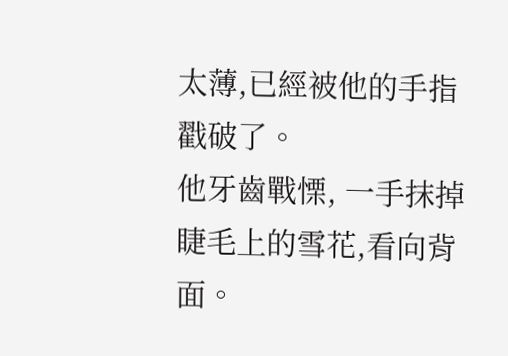太薄,已經被他的手指戳破了。
他牙齒戰慄, 一手抹掉睫毛上的雪花,看向背面。